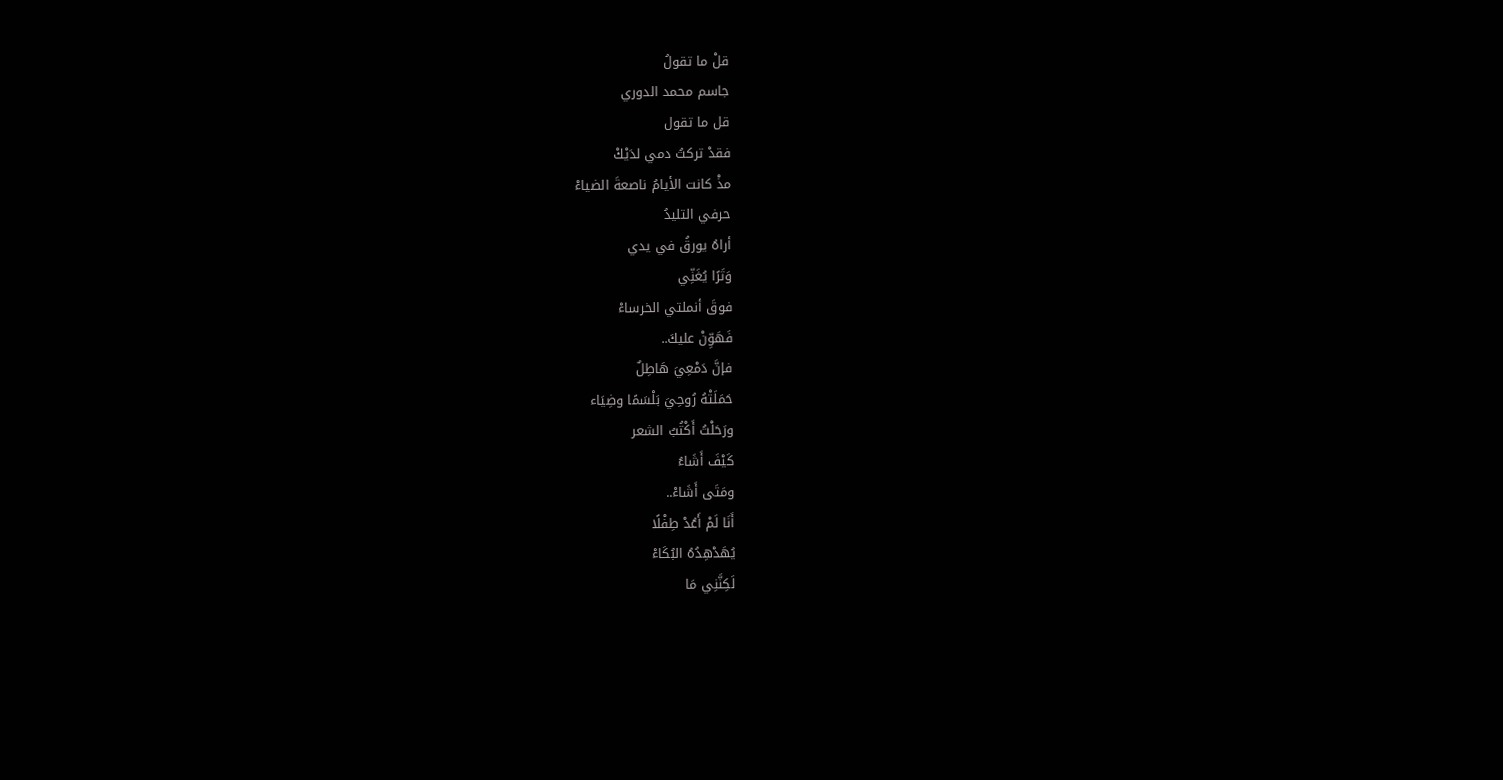قلْ ما تقولُ
جاسم محمد الدوري
قل ما تقول
فقدْ تركتُ دمي لدَيْكْ
مذْ كانت الأيامُ ناصعةَ الضياءْ
حرفي التليدُ
أراهُ يورقُ في يدي
وَتَرًا يُغَنِّي
فوقَ أنملتي الخرساءْ
فَهَوِّنْ عليكَ..
فإنَّ دَمْعِيَ هَاطِلٌ
حَمَلَتْهُ رُوحِيَ بَلْسَمًا وضِيَاء
ورَحَلْتُ أَكْتُبُ الشعر
كَيْفَ أَشَاءُ
ومَتَى أَشَاءْ..
أَنَا لَمْ أَعُدْ طِفْلًا
يُهَدْهِدُهُ البُكَاءْ
لَكِنَّنِي مَا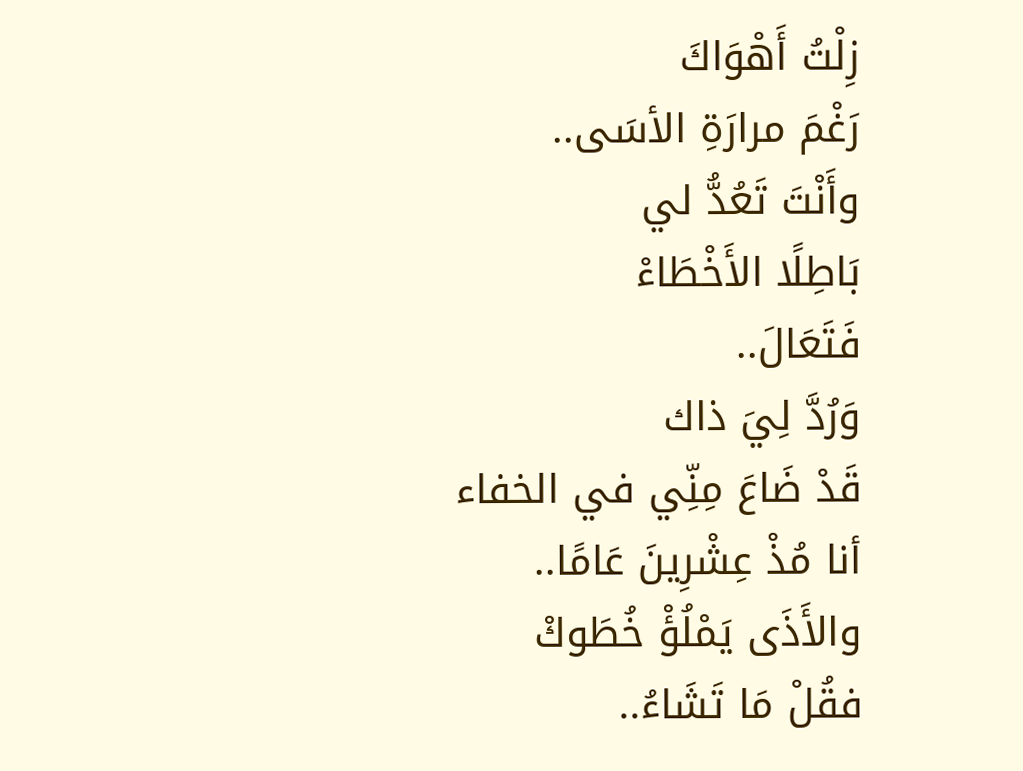زِلْتُ أَهْوَاكَ
رَغْمَ مرارَةِ الأسَى..
وأَنْتَ تَعُدُّ لي
بَاطِلًا الأَخْطَاءْ
فَتَعَالَ..
وَرُدَّ لِيَ ذاك
قَدْ ضَاعَ مِنِّي في الخفاء
أنا مُذْ عِشْرِينَ عَامًا..
والأَذَى يَمْلُؤْ خُطَوكْ
فقُلْ مَا تَشَاءُ..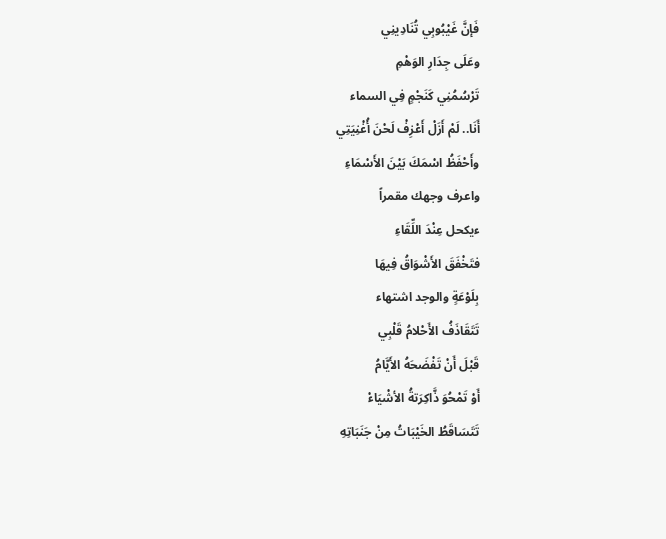فَإنَّ غَيْبُوبِي تُنَادِينِي
وعَلَى جِدَارِ الوَهْمِ
تَرْسُمُنِي كَنَجْمٍ فِي السماء
أَنَا.. لَمْ أَزَلْ أَعْزِفْ لَحْنَ أُغْنِيَتِي
وأَحْفَظُ اسْمَكَ بَيْنَ الأَسْمَاءِ
واعرف وجهك مقمراً
ءيكحل عِنْدَ اللِّقَاءِ
فتَخْفَقَ الأَشْوَاقُ فِيهَا
بِلَوْعَةٍ والوجد اشتهاء
تَتَقَاذَفُ الأَحْلامُ قَلْبِي
قَبْلَ أَنْ تَفْضَحَهُ الأَيَّامُ
أَوْ تَمْحُوَ ذَّاكِرَتةُ الأشْيَاءْ
تَتَسَاقَطُ الخَيْبَاتُ مِنْ جَنَبَاتِهِ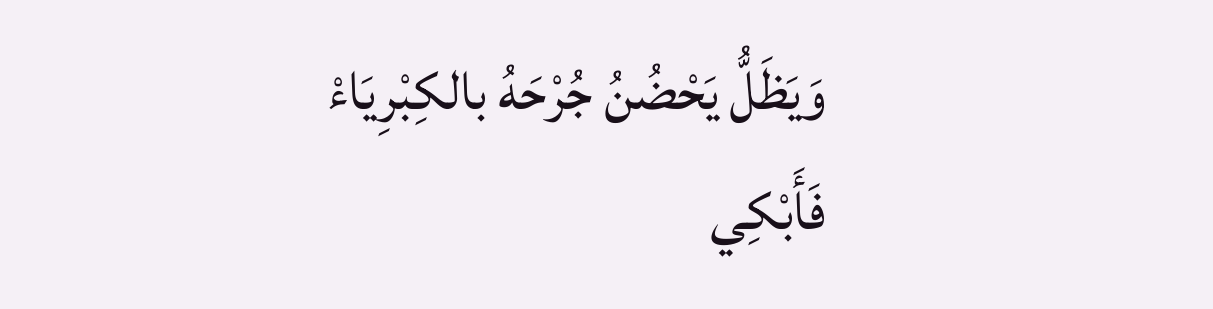وَيَظَلُّ يَحْضُنُ جُرْحَهُ بالكِبْرِيَاءْ
فَأَبْكِي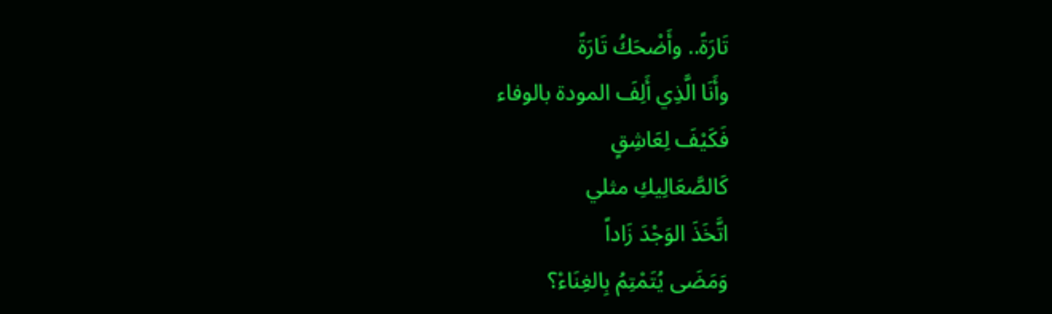تَارَةً.. وأَضْحَكُ تَارَةً
وأَنَا الَّذِي أَلِفَ المودة بالوفاء
فَكَيْفَ لِعَاشِقٍ
كَالصَّعَالِيكِ مثلي
اتَّخَذَ الوَجْدَ زَاداً
وَمَضَى يُتَمْتِمُ بِالغِنَاءْ؟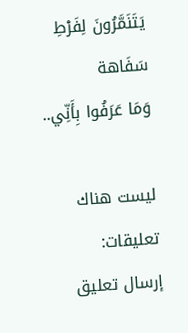يَتَنَمَّرُونَ لِفَرْطِ سَفَاهة
وَمَا عَرَفُوا بِأَنِّي..

ليست هناك تعليقات:
إرسال تعليق